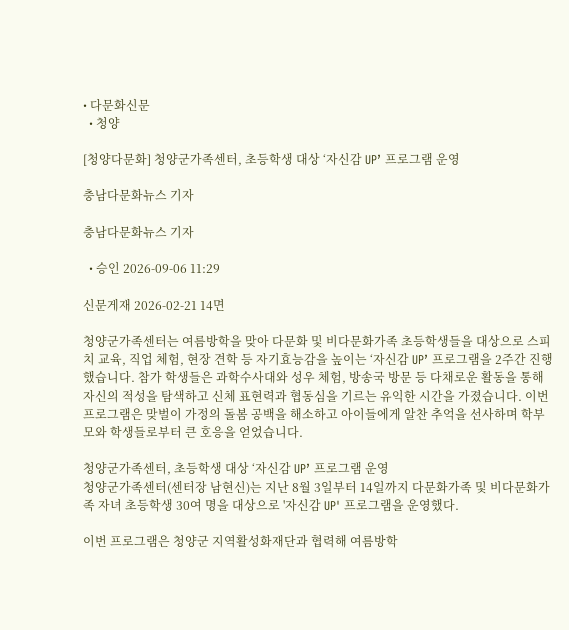• 다문화신문
  • 청양

[청양다문화] 청양군가족센터, 초등학생 대상 ‘자신감 UP’ 프로그램 운영

충남다문화뉴스 기자

충남다문화뉴스 기자

  • 승인 2026-09-06 11:29

신문게재 2026-02-21 14면

청양군가족센터는 여름방학을 맞아 다문화 및 비다문화가족 초등학생들을 대상으로 스피치 교육, 직업 체험, 현장 견학 등 자기효능감을 높이는 ‘자신감 UP’ 프로그램을 2주간 진행했습니다. 참가 학생들은 과학수사대와 성우 체험, 방송국 방문 등 다채로운 활동을 통해 자신의 적성을 탐색하고 신체 표현력과 협동심을 기르는 유익한 시간을 가졌습니다. 이번 프로그램은 맞벌이 가정의 돌봄 공백을 해소하고 아이들에게 알찬 추억을 선사하며 학부모와 학생들로부터 큰 호응을 얻었습니다.

청양군가족센터, 초등학생 대상 ‘자신감 UP’ 프로그램 운영
청양군가족센터(센터장 남현신)는 지난 8월 3일부터 14일까지 다문화가족 및 비다문화가족 자녀 초등학생 30여 명을 대상으로 '자신감 UP' 프로그램을 운영했다.

이번 프로그램은 청양군 지역활성화재단과 협력해 여름방학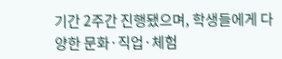기간 2주간 진행됐으며, 학생들에게 다양한 문화·직업·체험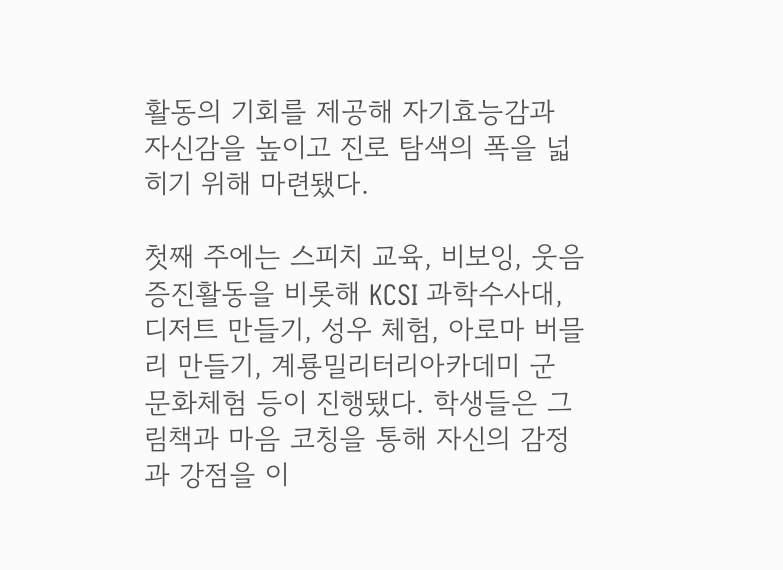활동의 기회를 제공해 자기효능감과 자신감을 높이고 진로 탐색의 폭을 넓히기 위해 마련됐다.

첫째 주에는 스피치 교육, 비보잉, 웃음 증진활동을 비롯해 KCSI 과학수사대, 디저트 만들기, 성우 체험, 아로마 버믈리 만들기, 계룡밀리터리아카데미 군 문화체험 등이 진행됐다. 학생들은 그림책과 마음 코칭을 통해 자신의 감정과 강점을 이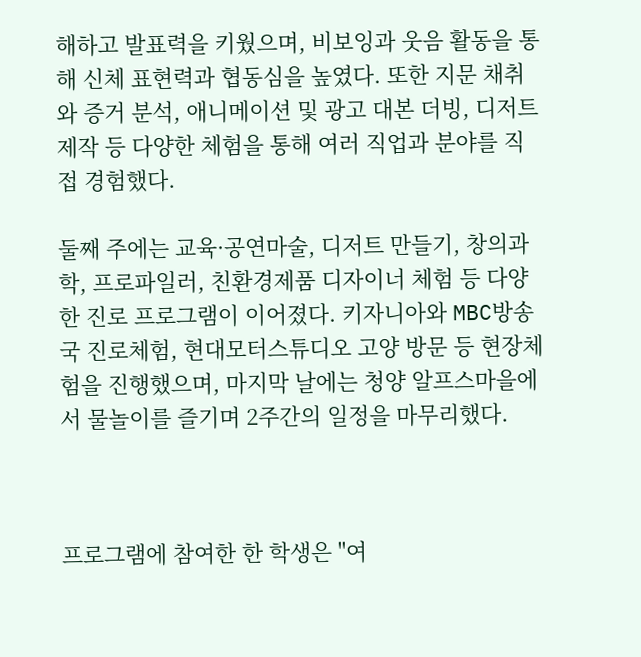해하고 발표력을 키웠으며, 비보잉과 웃음 활동을 통해 신체 표현력과 협동심을 높였다. 또한 지문 채취와 증거 분석, 애니메이션 및 광고 대본 더빙, 디저트 제작 등 다양한 체험을 통해 여러 직업과 분야를 직접 경험했다.

둘째 주에는 교육·공연마술, 디저트 만들기, 창의과학, 프로파일러, 친환경제품 디자이너 체험 등 다양한 진로 프로그램이 이어졌다. 키자니아와 MBC방송국 진로체험, 현대모터스튜디오 고양 방문 등 현장체험을 진행했으며, 마지막 날에는 청양 알프스마을에서 물놀이를 즐기며 2주간의 일정을 마무리했다.



프로그램에 참여한 한 학생은 "여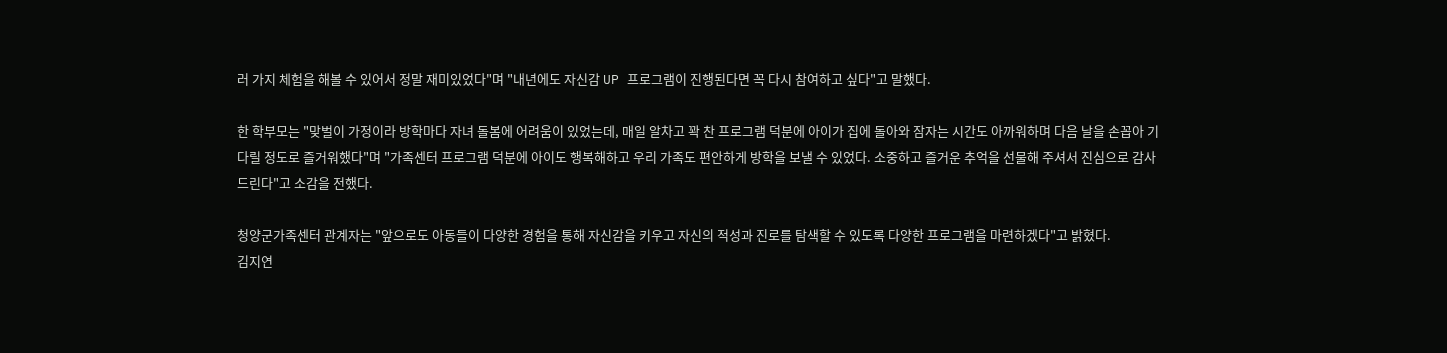러 가지 체험을 해볼 수 있어서 정말 재미있었다"며 "내년에도 자신감 UP 프로그램이 진행된다면 꼭 다시 참여하고 싶다"고 말했다.

한 학부모는 "맞벌이 가정이라 방학마다 자녀 돌봄에 어려움이 있었는데, 매일 알차고 꽉 찬 프로그램 덕분에 아이가 집에 돌아와 잠자는 시간도 아까워하며 다음 날을 손꼽아 기다릴 정도로 즐거워했다"며 "가족센터 프로그램 덕분에 아이도 행복해하고 우리 가족도 편안하게 방학을 보낼 수 있었다. 소중하고 즐거운 추억을 선물해 주셔서 진심으로 감사드린다"고 소감을 전했다.

청양군가족센터 관계자는 "앞으로도 아동들이 다양한 경험을 통해 자신감을 키우고 자신의 적성과 진로를 탐색할 수 있도록 다양한 프로그램을 마련하겠다"고 밝혔다.
김지연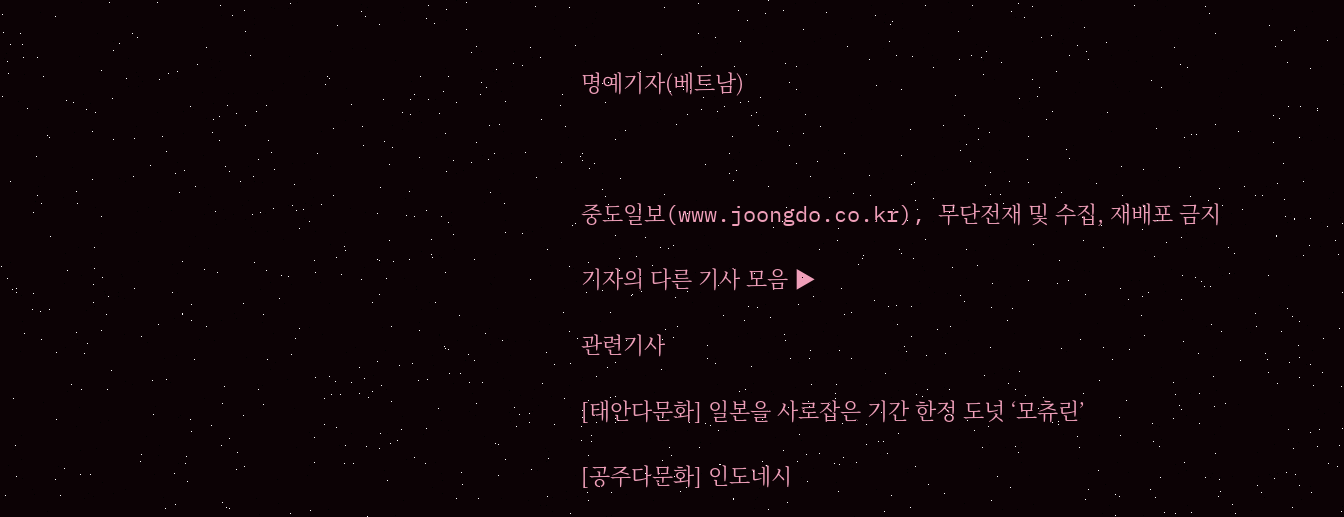명예기자(베트남)



중도일보(www.joongdo.co.kr), 무단전재 및 수집, 재배포 금지

기자의 다른 기사 모음 ▶

관련기사

[태안다문화] 일본을 사로잡은 기간 한정 도넛 ‘모츄린’

[공주다문화] 인도네시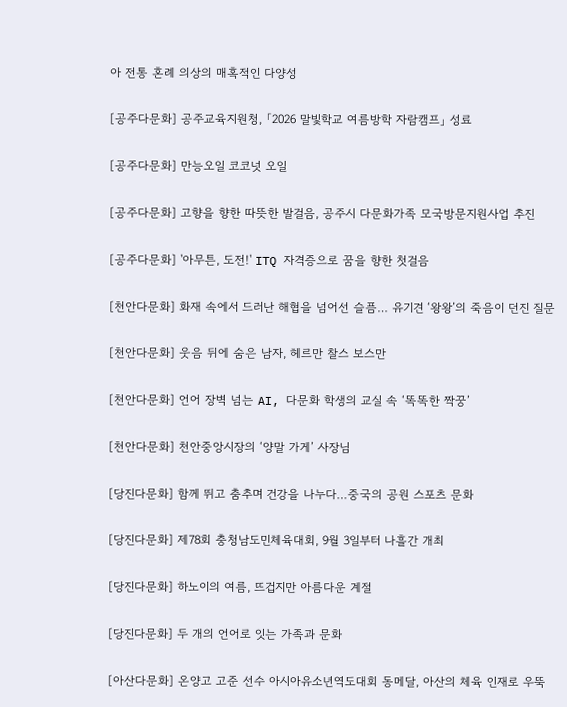아 전통 혼례 의상의 매혹적인 다양성

[공주다문화] 공주교육지원청, 「2026 말빛학교 여름방학 자람캠프」 성료

[공주다문화] 만능오일 코코넛 오일

[공주다문화] 고향을 향한 따뜻한 발걸음, 공주시 다문화가족 모국방문지원사업 추진

[공주다문화] '아무튼, 도전!' ITQ 자격증으로 꿈을 향한 첫걸음

[천안다문화] 화재 속에서 드러난 해협을 넘어선 슬픔… 유기견 ‘왕왕’의 죽음이 던진 질문

[천안다문화] 웃음 뒤에 숨은 남자, 헤르만 찰스 보스만

[천안다문화] 언어 장벽 넘는 AI, 다문화 학생의 교실 속 ‘똑똑한 짝꿍’

[천안다문화] 천안중앙시장의 ‘양말 가게’ 사장님

[당진다문화] 함께 뛰고 춤추며 건강을 나누다…중국의 공원 스포츠 문화

[당진다문화] 제78회 충청남도민체육대회, 9월 3일부터 나흘간 개최

[당진다문화] 하노이의 여름, 뜨겁지만 아름다운 계절

[당진다문화] 두 개의 언어로 잇는 가족과 문화

[아산다문화] 온양고 고준 선수 아시아유소년역도대회 동메달, 아산의 체육 인재로 우뚝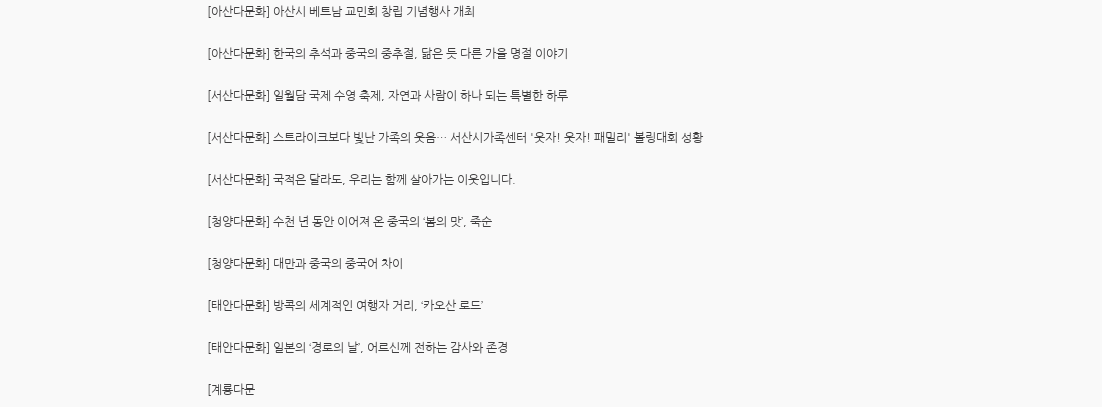[아산다문화] 아산시 베트남 교민회 창립 기념행사 개최

[아산다문화] 한국의 추석과 중국의 중추절, 닮은 듯 다른 가을 명절 이야기

[서산다문화] 일월담 국제 수영 축제, 자연과 사람이 하나 되는 특별한 하루

[서산다문화] 스트라이크보다 빛난 가족의 웃음… 서산시가족센터 '웃자! 웃자! 패밀리' 볼링대회 성황

[서산다문화] 국적은 달라도, 우리는 함께 살아가는 이웃입니다.

[청양다문화] 수천 년 동안 이어져 온 중국의 ‘봄의 맛’, 죽순

[청양다문화] 대만과 중국의 중국어 차이

[태안다문화] 방콕의 세계적인 여행자 거리, ‘카오산 로드’

[태안다문화] 일본의 ‘경로의 날’, 어르신께 전하는 감사와 존경

[계룡다문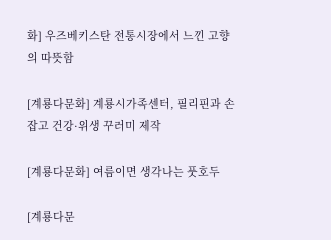화] 우즈베키스탄 전통시장에서 느낀 고향의 따뜻함

[계룡다문화] 계룡시가족센터, 필리핀과 손잡고 건강·위생 꾸러미 제작

[계룡다문화] 여름이면 생각나는 풋호두

[계룡다문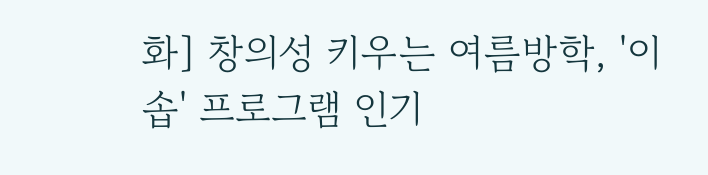화] 창의성 키우는 여름방학, '이솝' 프로그램 인기